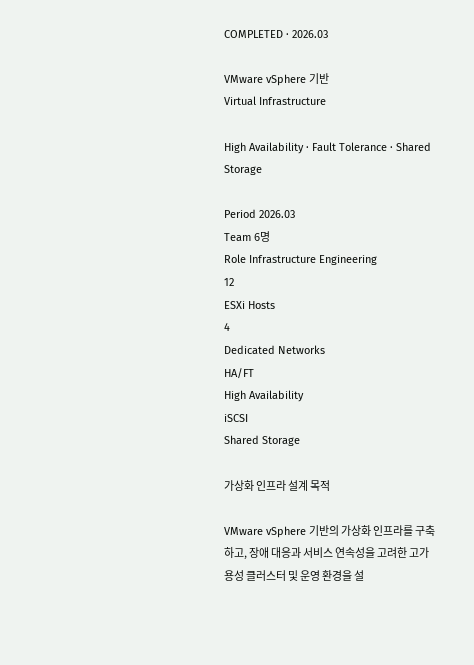COMPLETED · 2026.03

VMware vSphere 기반
Virtual Infrastructure

High Availability · Fault Tolerance · Shared Storage

Period 2026.03
Team 6명
Role Infrastructure Engineering
12
ESXi Hosts
4
Dedicated Networks
HA/FT
High Availability
iSCSI
Shared Storage

가상화 인프라 설계 목적

VMware vSphere 기반의 가상화 인프라를 구축하고, 장애 대응과 서비스 연속성을 고려한 고가용성 클러스터 및 운영 환경을 설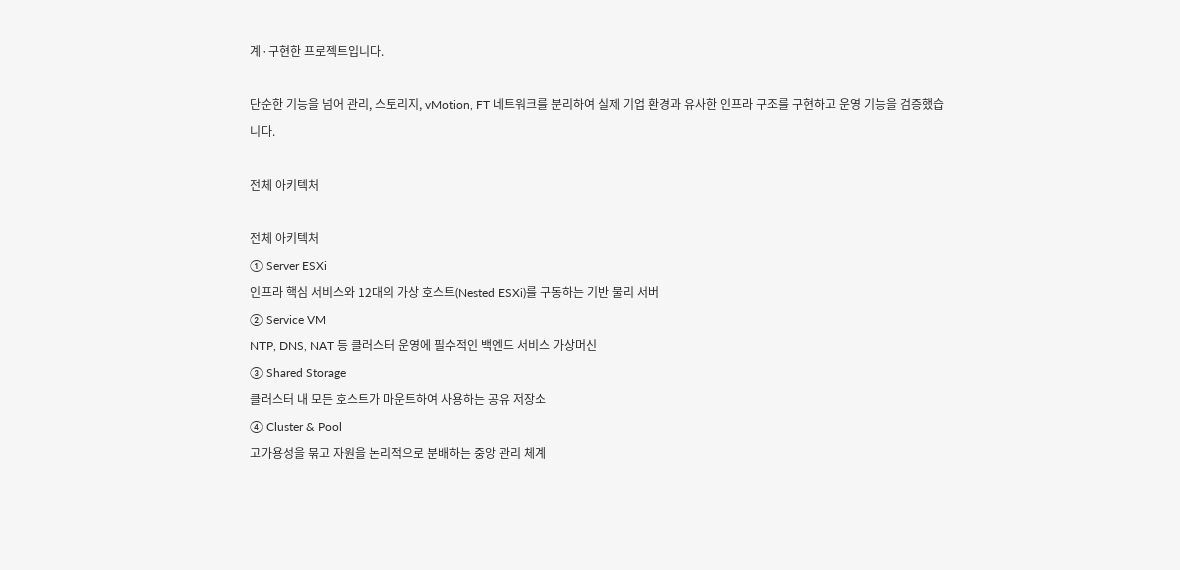계·구현한 프로젝트입니다.

단순한 기능을 넘어 관리, 스토리지, vMotion, FT 네트워크를 분리하여 실제 기업 환경과 유사한 인프라 구조를 구현하고 운영 기능을 검증했습니다.

전체 아키텍처

전체 아키텍처
① Server ESXi
인프라 핵심 서비스와 12대의 가상 호스트(Nested ESXi)를 구동하는 기반 물리 서버
② Service VM
NTP, DNS, NAT 등 클러스터 운영에 필수적인 백엔드 서비스 가상머신
③ Shared Storage
클러스터 내 모든 호스트가 마운트하여 사용하는 공유 저장소
④ Cluster & Pool
고가용성을 묶고 자원을 논리적으로 분배하는 중앙 관리 체계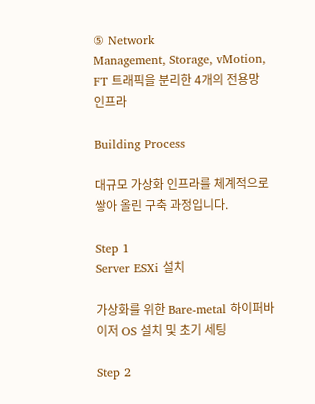⑤ Network
Management, Storage, vMotion, FT 트래픽을 분리한 4개의 전용망 인프라

Building Process

대규모 가상화 인프라를 체계적으로 쌓아 올린 구축 과정입니다.

Step 1
Server ESXi 설치

가상화를 위한 Bare-metal 하이퍼바이저 OS 설치 및 초기 세팅

Step 2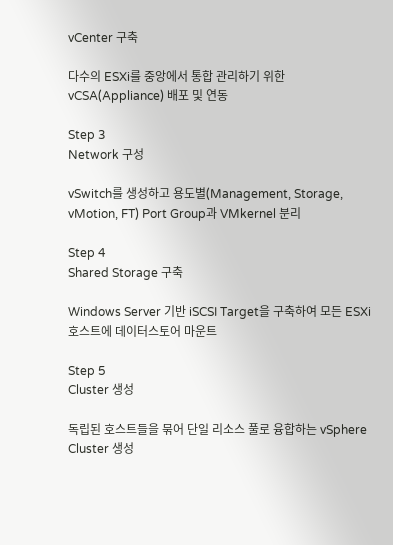vCenter 구축

다수의 ESXi를 중앙에서 통합 관리하기 위한 vCSA(Appliance) 배포 및 연동

Step 3
Network 구성

vSwitch를 생성하고 용도별(Management, Storage, vMotion, FT) Port Group과 VMkernel 분리

Step 4
Shared Storage 구축

Windows Server 기반 iSCSI Target을 구축하여 모든 ESXi 호스트에 데이터스토어 마운트

Step 5
Cluster 생성

독립된 호스트들을 묶어 단일 리소스 풀로 융합하는 vSphere Cluster 생성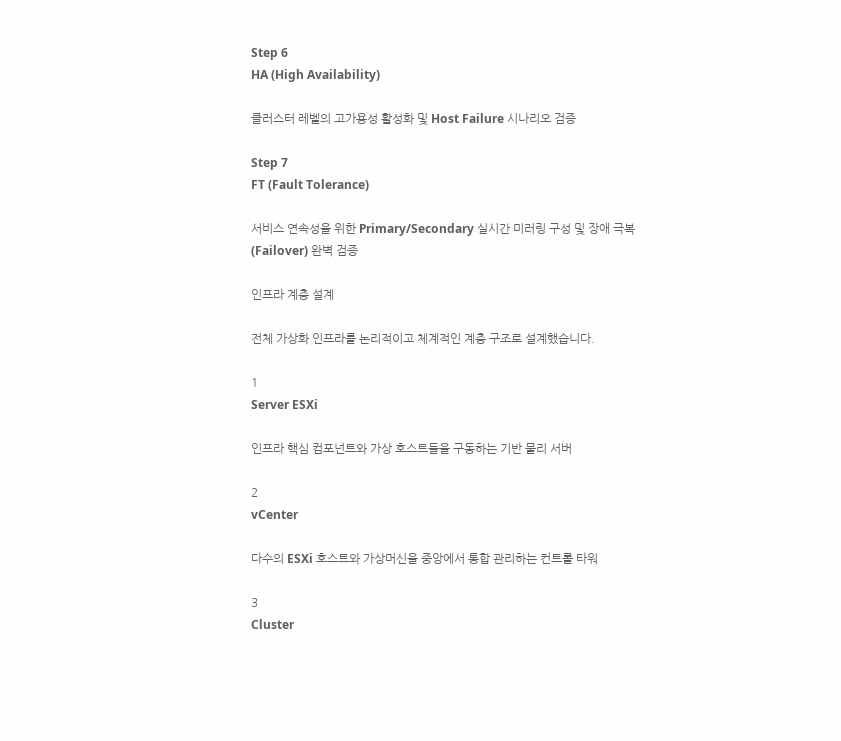Step 6
HA (High Availability)

클러스터 레벨의 고가용성 활성화 및 Host Failure 시나리오 검증

Step 7
FT (Fault Tolerance)

서비스 연속성을 위한 Primary/Secondary 실시간 미러링 구성 및 장애 극복(Failover) 완벽 검증

인프라 계층 설계

전체 가상화 인프라를 논리적이고 체계적인 계층 구조로 설계했습니다.

1
Server ESXi

인프라 핵심 컴포넌트와 가상 호스트들을 구동하는 기반 물리 서버

2
vCenter

다수의 ESXi 호스트와 가상머신을 중앙에서 통합 관리하는 컨트롤 타워

3
Cluster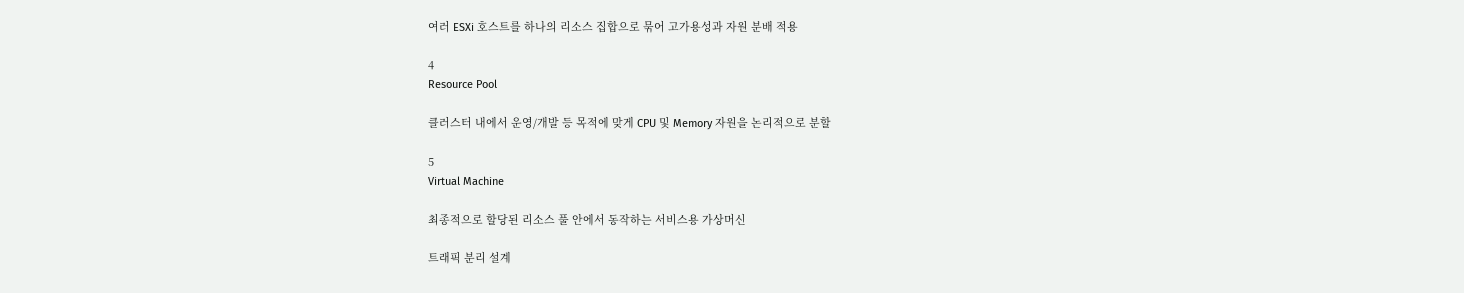여러 ESXi 호스트를 하나의 리소스 집합으로 묶어 고가용성과 자원 분배 적용

4
Resource Pool

클러스터 내에서 운영/개발 등 목적에 맞게 CPU 및 Memory 자원을 논리적으로 분할

5
Virtual Machine

최종적으로 할당된 리소스 풀 안에서 동작하는 서비스용 가상머신

트래픽 분리 설계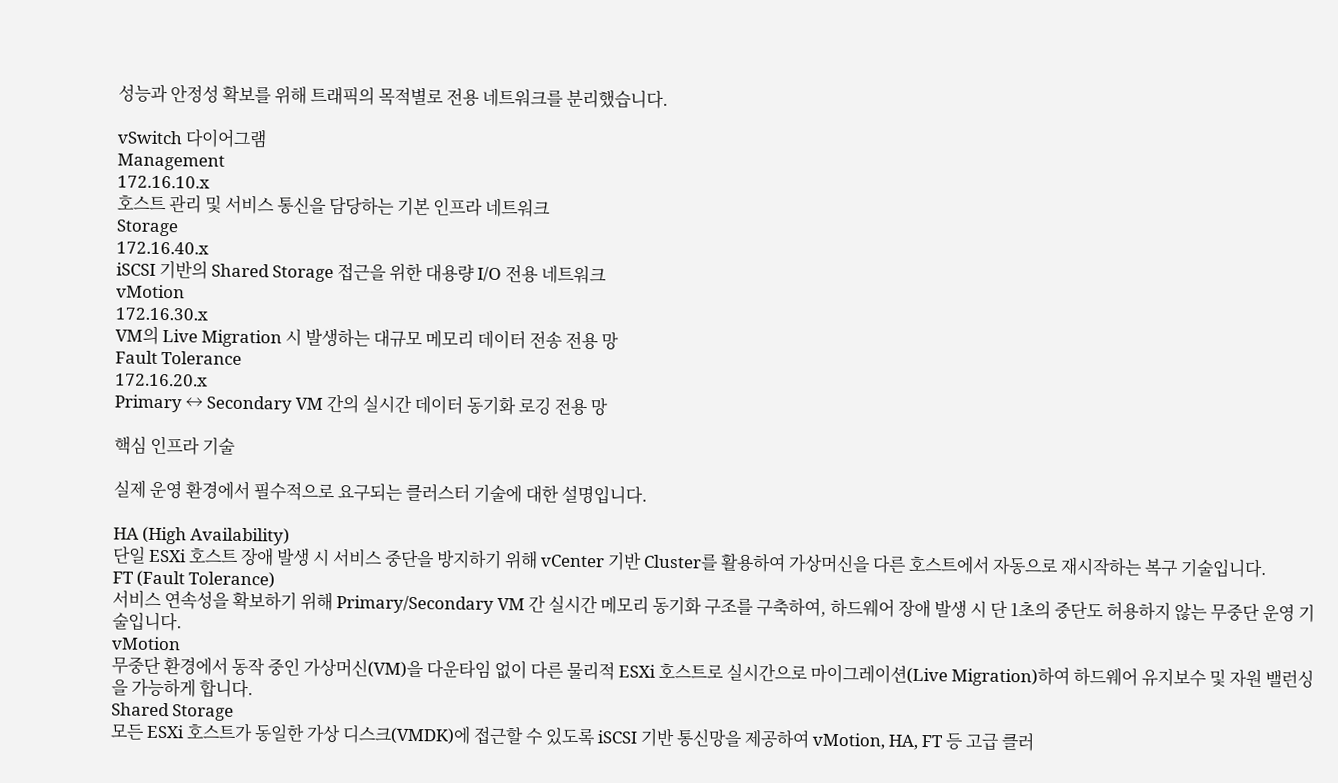성능과 안정성 확보를 위해 트래픽의 목적별로 전용 네트워크를 분리했습니다.

vSwitch 다이어그램
Management
172.16.10.x
호스트 관리 및 서비스 통신을 담당하는 기본 인프라 네트워크
Storage
172.16.40.x
iSCSI 기반의 Shared Storage 접근을 위한 대용량 I/O 전용 네트워크
vMotion
172.16.30.x
VM의 Live Migration 시 발생하는 대규모 메모리 데이터 전송 전용 망
Fault Tolerance
172.16.20.x
Primary ↔ Secondary VM 간의 실시간 데이터 동기화 로깅 전용 망

핵심 인프라 기술

실제 운영 환경에서 필수적으로 요구되는 클러스터 기술에 대한 설명입니다.

HA (High Availability)
단일 ESXi 호스트 장애 발생 시 서비스 중단을 방지하기 위해 vCenter 기반 Cluster를 활용하여 가상머신을 다른 호스트에서 자동으로 재시작하는 복구 기술입니다.
FT (Fault Tolerance)
서비스 연속성을 확보하기 위해 Primary/Secondary VM 간 실시간 메모리 동기화 구조를 구축하여, 하드웨어 장애 발생 시 단 1초의 중단도 허용하지 않는 무중단 운영 기술입니다.
vMotion
무중단 환경에서 동작 중인 가상머신(VM)을 다운타임 없이 다른 물리적 ESXi 호스트로 실시간으로 마이그레이션(Live Migration)하여 하드웨어 유지보수 및 자원 밸런싱을 가능하게 합니다.
Shared Storage
모든 ESXi 호스트가 동일한 가상 디스크(VMDK)에 접근할 수 있도록 iSCSI 기반 통신망을 제공하여 vMotion, HA, FT 등 고급 클러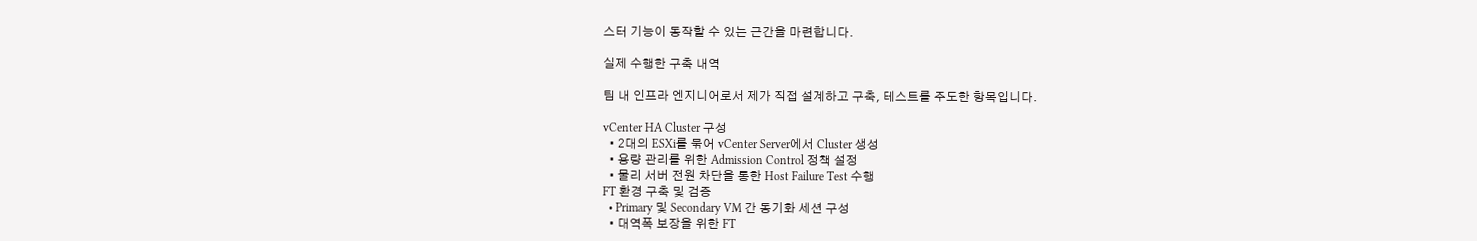스터 기능이 동작할 수 있는 근간을 마련합니다.

실제 수행한 구축 내역

팀 내 인프라 엔지니어로서 제가 직접 설계하고 구축, 테스트를 주도한 항목입니다.

vCenter HA Cluster 구성
  • 2대의 ESXi를 묶어 vCenter Server에서 Cluster 생성
  • 용량 관리를 위한 Admission Control 정책 설정
  • 물리 서버 전원 차단을 통한 Host Failure Test 수행
FT 환경 구축 및 검증
  • Primary 및 Secondary VM 간 동기화 세션 구성
  • 대역폭 보장을 위한 FT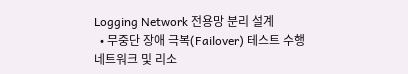Logging Network 전용망 분리 설계
  • 무중단 장애 극복(Failover) 테스트 수행
네트워크 및 리소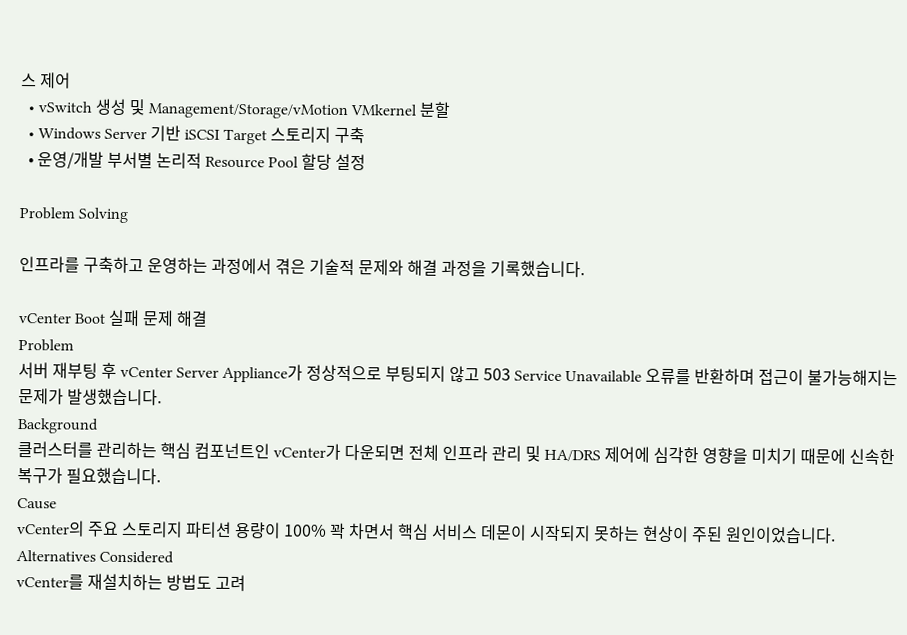스 제어
  • vSwitch 생성 및 Management/Storage/vMotion VMkernel 분할
  • Windows Server 기반 iSCSI Target 스토리지 구축
  • 운영/개발 부서별 논리적 Resource Pool 할당 설정

Problem Solving

인프라를 구축하고 운영하는 과정에서 겪은 기술적 문제와 해결 과정을 기록했습니다.

vCenter Boot 실패 문제 해결
Problem
서버 재부팅 후 vCenter Server Appliance가 정상적으로 부팅되지 않고 503 Service Unavailable 오류를 반환하며 접근이 불가능해지는 문제가 발생했습니다.
Background
클러스터를 관리하는 핵심 컴포넌트인 vCenter가 다운되면 전체 인프라 관리 및 HA/DRS 제어에 심각한 영향을 미치기 때문에 신속한 복구가 필요했습니다.
Cause
vCenter의 주요 스토리지 파티션 용량이 100% 꽉 차면서 핵심 서비스 데몬이 시작되지 못하는 현상이 주된 원인이었습니다.
Alternatives Considered
vCenter를 재설치하는 방법도 고려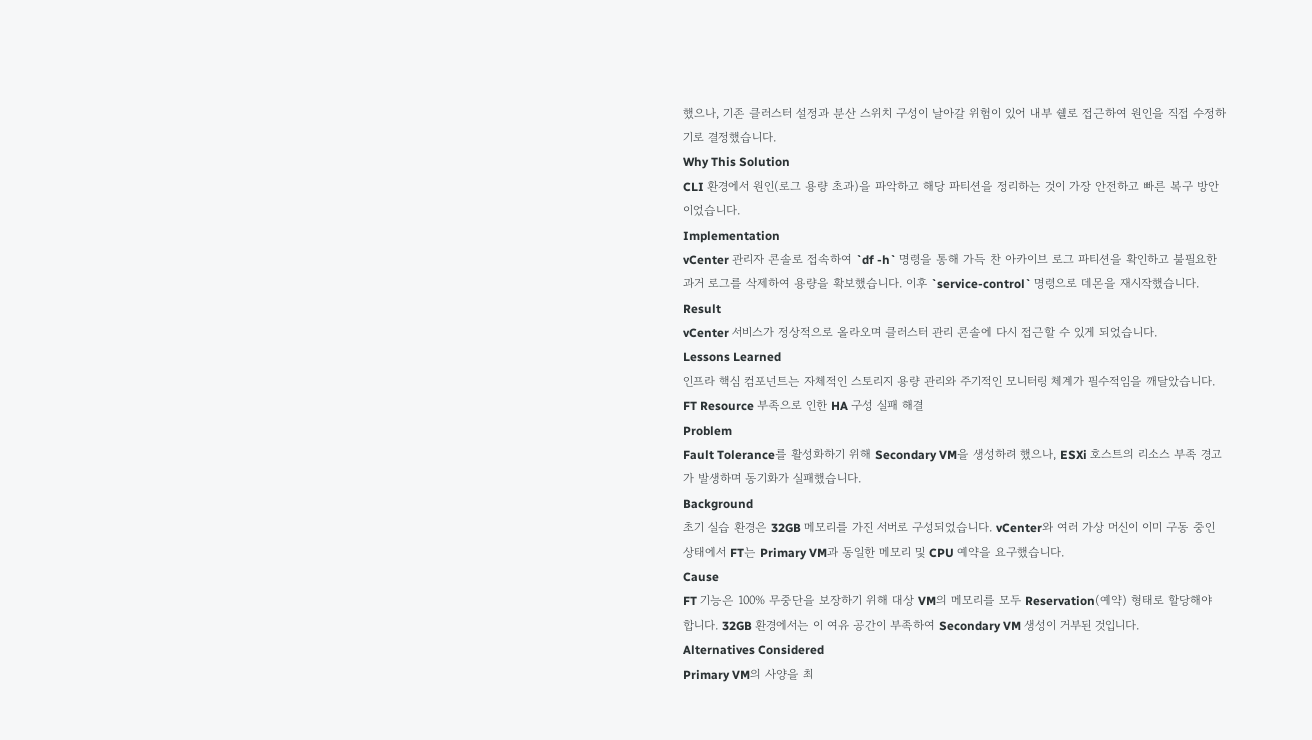했으나, 기존 클러스터 설정과 분산 스위치 구성이 날아갈 위험이 있어 내부 쉘로 접근하여 원인을 직접 수정하기로 결정했습니다.
Why This Solution
CLI 환경에서 원인(로그 용량 초과)을 파악하고 해당 파티션을 정리하는 것이 가장 안전하고 빠른 복구 방안이었습니다.
Implementation
vCenter 관리자 콘솔로 접속하여 `df -h` 명령을 통해 가득 찬 아카이브 로그 파티션을 확인하고 불필요한 과거 로그를 삭제하여 용량을 확보했습니다. 이후 `service-control` 명령으로 데몬을 재시작했습니다.
Result
vCenter 서비스가 정상적으로 올라오며 클러스터 관리 콘솔에 다시 접근할 수 있게 되었습니다.
Lessons Learned
인프라 핵심 컴포넌트는 자체적인 스토리지 용량 관리와 주기적인 모니터링 체계가 필수적임을 깨달았습니다.
FT Resource 부족으로 인한 HA 구성 실패 해결
Problem
Fault Tolerance를 활성화하기 위해 Secondary VM을 생성하려 했으나, ESXi 호스트의 리소스 부족 경고가 발생하며 동기화가 실패했습니다.
Background
초기 실습 환경은 32GB 메모리를 가진 서버로 구성되었습니다. vCenter와 여러 가상 머신이 이미 구동 중인 상태에서 FT는 Primary VM과 동일한 메모리 및 CPU 예약을 요구했습니다.
Cause
FT 기능은 100% 무중단을 보장하기 위해 대상 VM의 메모리를 모두 Reservation(예약) 형태로 할당해야 합니다. 32GB 환경에서는 이 여유 공간이 부족하여 Secondary VM 생성이 거부된 것입니다.
Alternatives Considered
Primary VM의 사양을 최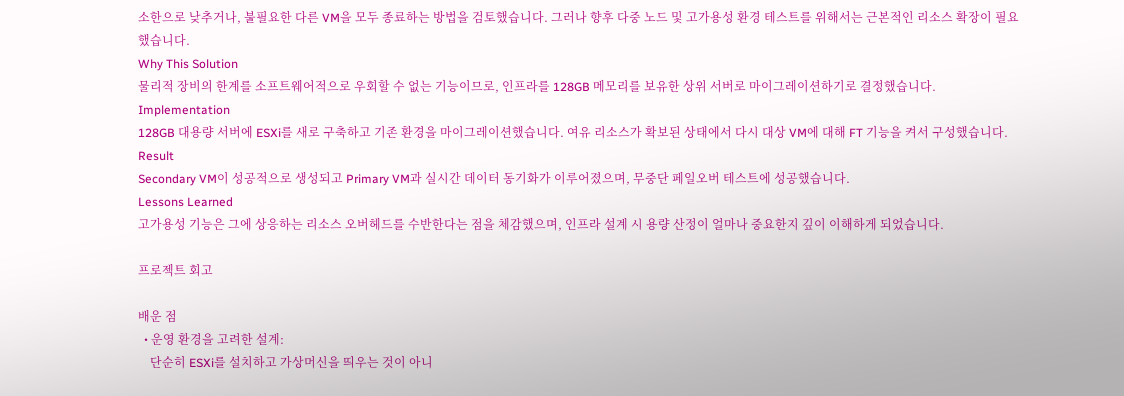소한으로 낮추거나, 불필요한 다른 VM을 모두 종료하는 방법을 검토했습니다. 그러나 향후 다중 노드 및 고가용성 환경 테스트를 위해서는 근본적인 리소스 확장이 필요했습니다.
Why This Solution
물리적 장비의 한계를 소프트웨어적으로 우회할 수 없는 기능이므로, 인프라를 128GB 메모리를 보유한 상위 서버로 마이그레이션하기로 결정했습니다.
Implementation
128GB 대용량 서버에 ESXi를 새로 구축하고 기존 환경을 마이그레이션했습니다. 여유 리소스가 확보된 상태에서 다시 대상 VM에 대해 FT 기능을 켜서 구성했습니다.
Result
Secondary VM이 성공적으로 생성되고 Primary VM과 실시간 데이터 동기화가 이루어졌으며, 무중단 페일오버 테스트에 성공했습니다.
Lessons Learned
고가용성 기능은 그에 상응하는 리소스 오버헤드를 수반한다는 점을 체감했으며, 인프라 설계 시 용량 산정이 얼마나 중요한지 깊이 이해하게 되었습니다.

프로젝트 회고

배운 점
  • 운영 환경을 고려한 설계:
    단순히 ESXi를 설치하고 가상머신을 띄우는 것이 아니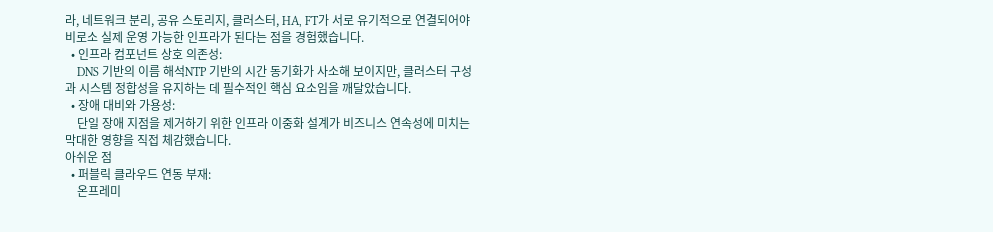라, 네트워크 분리, 공유 스토리지, 클러스터, HA, FT가 서로 유기적으로 연결되어야 비로소 실제 운영 가능한 인프라가 된다는 점을 경험했습니다.
  • 인프라 컴포넌트 상호 의존성:
    DNS 기반의 이름 해석NTP 기반의 시간 동기화가 사소해 보이지만, 클러스터 구성과 시스템 정합성을 유지하는 데 필수적인 핵심 요소임을 깨달았습니다.
  • 장애 대비와 가용성:
    단일 장애 지점을 제거하기 위한 인프라 이중화 설계가 비즈니스 연속성에 미치는 막대한 영향을 직접 체감했습니다.
아쉬운 점
  • 퍼블릭 클라우드 연동 부재:
    온프레미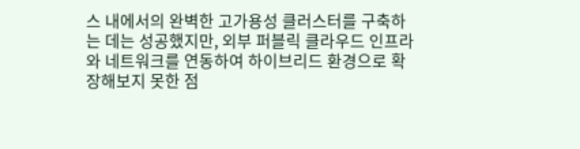스 내에서의 완벽한 고가용성 클러스터를 구축하는 데는 성공했지만, 외부 퍼블릭 클라우드 인프라와 네트워크를 연동하여 하이브리드 환경으로 확장해보지 못한 점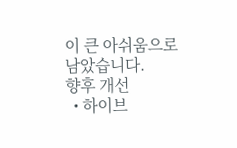이 큰 아쉬움으로 남았습니다.
향후 개선
  • 하이브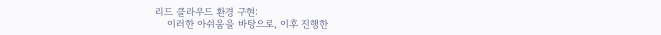리드 클라우드 환경 구현:
    이러한 아쉬움을 바탕으로, 이후 진행한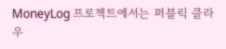MoneyLog 프로젝트에서는 퍼블릭 클라우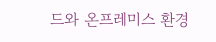드와 온프레미스 환경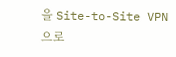을 Site-to-Site VPN으로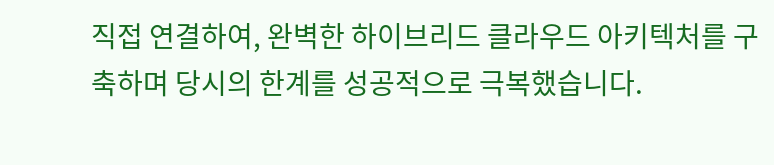직접 연결하여, 완벽한 하이브리드 클라우드 아키텍처를 구축하며 당시의 한계를 성공적으로 극복했습니다.